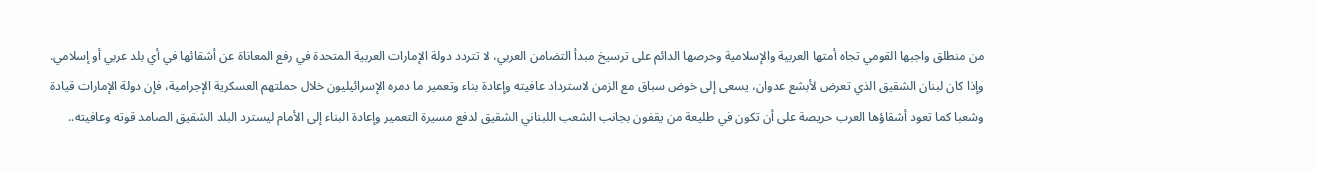من منطلق واجبها القومي تجاه أمتها العربية والإسلامية وحرصها الدائم على ترسيخ مبدأ التضامن العربي، لا تتردد دولة الإمارات العربية المتحدة في رفع المعاناة عن أشقائها في أي بلد عربي أو إسلامي. وإذا كان لبنان الشقيق الذي تعرض لأبشع عدوان، يسعى إلى خوض سباق مع الزمن لاسترداد عافيته وإعادة بناء وتعمير ما دمره الإسرائيليون خلال حملتهم العسكرية الإجرامية، فإن دولة الإمارات قيادة وشعبا كما تعود أشقاؤها العرب حريصة على أن تكون في طليعة من يقفون بجانب الشعب اللبناني الشقيق لدفع مسيرة التعمير وإعادة البناء إلى الأمام ليسترد البلد الشقيق الصامد قوته وعافيته..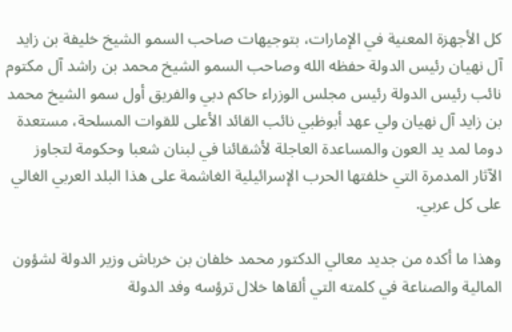كل الأجهزة المعنية في الإمارات، بتوجيهات صاحب السمو الشيخ خليفة بن زايد آل نهيان رئيس الدولة حفظه الله وصاحب السمو الشيخ محمد بن راشد آل مكتوم نائب رئيس الدولة رئيس مجلس الوزراء حاكم دبي والفريق أول سمو الشيخ محمد بن زايد آل نهيان ولي عهد أبوظبي نائب القائد الأعلى للقوات المسلحة، مستعدة دوما لمد يد العون والمساعدة العاجلة لأشقائنا في لبنان شعبا وحكومة لتجاوز الآثار المدمرة التي خلفتها الحرب الإسرائيلية الغاشمة على هذا البلد العربي الغالي على كل عربي.

وهذا ما أكده من جديد معالي الدكتور محمد خلفان بن خرباش وزير الدولة لشؤون المالية والصناعة في كلمته التي ألقاها خلال ترؤسه وفد الدولة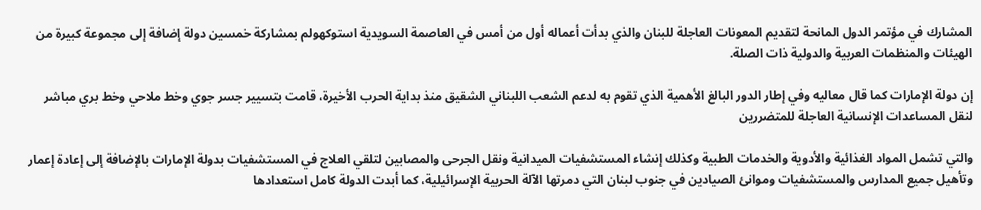المشارك في مؤتمر الدول المانحة لتقديم المعونات العاجلة للبنان والذي بدأت أعماله أول من أمس في العاصمة السويدية استوكهولم بمشاركة خمسين دولة إضافة إلى مجموعة كبيرة من الهيئات والمنظمات العربية والدولية ذات الصلة.

إن دولة الإمارات كما قال معاليه وفي إطار الدور البالغ الأهمية الذي تقوم به لدعم الشعب اللبناني الشقيق منذ بداية الحرب الأخيرة، قامت بتسيير جسر جوي وخط ملاحي وخط بري مباشر لنقل المساعدات الإنسانية العاجلة للمتضررين

والتي تشمل المواد الغذائية والأدوية والخدمات الطبية وكذلك إنشاء المستشفيات الميدانية ونقل الجرحى والمصابين لتلقي العلاج في المستشفيات بدولة الإمارات بالإضافة إلى إعادة إعمار وتأهيل جميع المدارس والمستشفيات وموانئ الصيادين في جنوب لبنان التي دمرتها الآلة الحربية الإسرائيلية، كما أبدت الدولة كامل استعدادها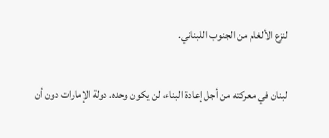لنزع الألغام من الجنوب اللبناني.

لبنان في معركته من أجل إعادة البناء، لن يكون وحده. دولة الإمارات دون أن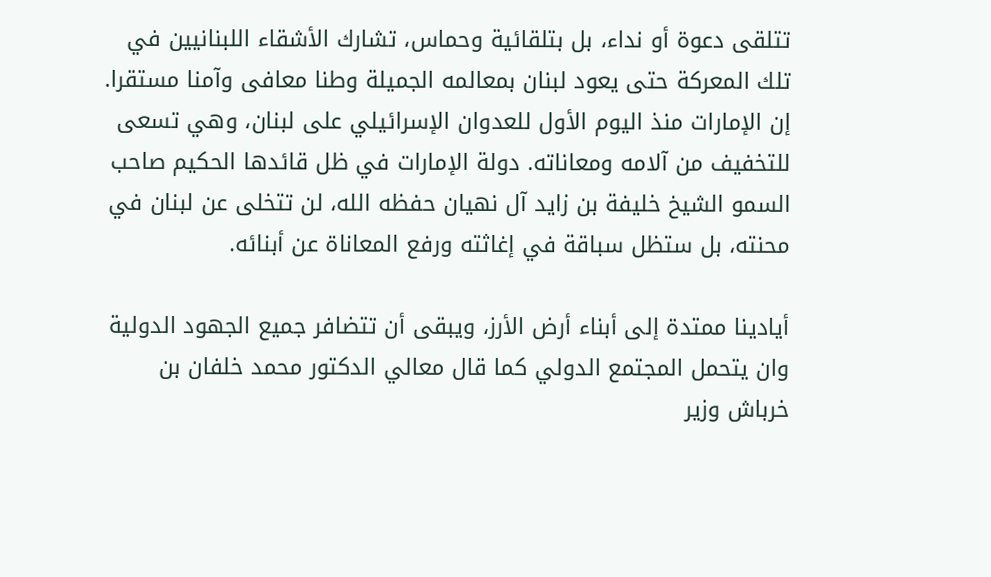تتلقى دعوة أو نداء، بل بتلقائية وحماس، تشارك الأشقاء اللبنانيين في تلك المعركة حتى يعود لبنان بمعالمه الجميلة وطنا معافى وآمنا مستقرا. إن الإمارات منذ اليوم الأول للعدوان الإسرائيلي على لبنان، وهي تسعى للتخفيف من آلامه ومعاناته. دولة الإمارات في ظل قائدها الحكيم صاحب السمو الشيخ خليفة بن زايد آل نهيان حفظه الله، لن تتخلى عن لبنان في محنته، بل ستظل سباقة في إغاثته ورفع المعاناة عن أبنائه.

أيادينا ممتدة إلى أبناء أرض الأرز، ويبقى أن تتضافر جميع الجهود الدولية وان يتحمل المجتمع الدولي كما قال معالي الدكتور محمد خلفان بن خرباش وزير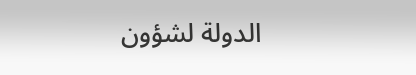الدولة لشؤون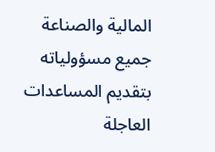المالية والصناعة جميع مسؤولياته بتقديم المساعدات العاجلة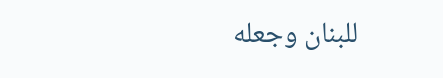للبنان وجعله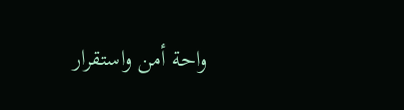واحة أمن واستقرار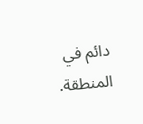دائم في المنطقة.